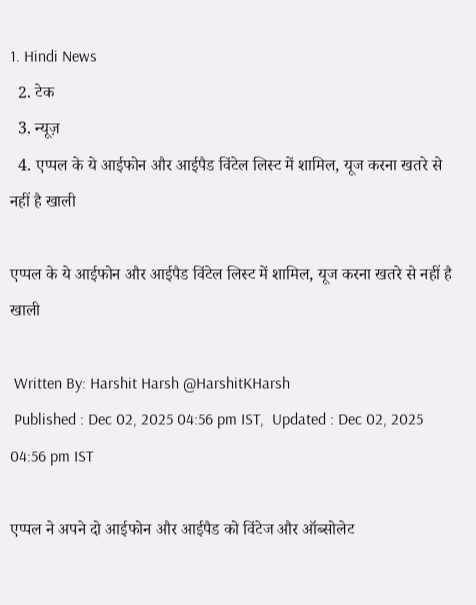1. Hindi News
  2. टेक
  3. न्यूज़
  4. एप्पल के ये आईफोन और आईपैड विंटेल लिस्ट में शामिल, यूज करना खतरे से नहीं है खाली

एप्पल के ये आईफोन और आईपैड विंटेल लिस्ट में शामिल, यूज करना खतरे से नहीं है खाली

 Written By: Harshit Harsh @HarshitKHarsh
 Published : Dec 02, 2025 04:56 pm IST,  Updated : Dec 02, 2025 04:56 pm IST

एप्पल ने अपने दो आईफोन और आईपैड को विंटेज और ऑब्सोलेट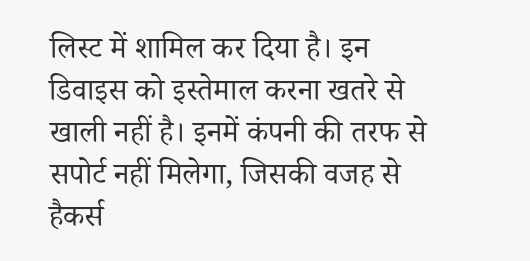लिस्ट में शामिल कर दिया है। इन डिवाइस को इस्तेमाल करना खतरे से खाली नहीं है। इनमें कंपनी की तरफ से सपोर्ट नहीं मिलेगा, जिसकी वजह से हैकर्स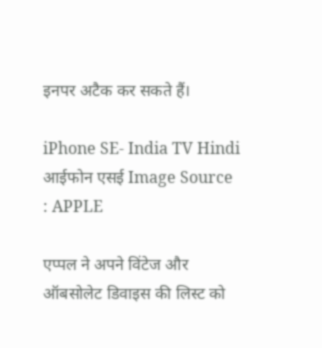इनपर अटैक कर सकते हैं।

iPhone SE- India TV Hindi
आईफोन एसई Image Source : APPLE

एप्पल ने अपने विंटेज और ऑबसोलेट डिवाइस की लिस्ट को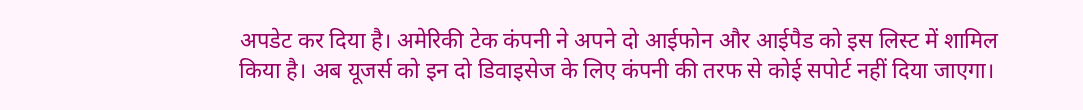अपडेट कर दिया है। अमेरिकी टेक कंपनी ने अपने दो आईफोन और आईपैड को इस लिस्ट में शामिल किया है। अब यूजर्स को इन दो डिवाइसेज के लिए कंपनी की तरफ से कोई सपोर्ट नहीं दिया जाएगा।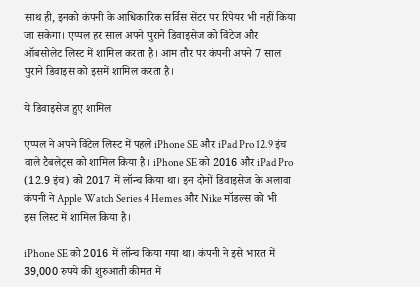साथ ही, इनको कंपनी के आधिकारिक सर्विस सेंटर पर रिपेयर भी नहीं किया जा सकेगा। एप्पल हर साल अपने पुराने डिवाइसेज को विंटेज और ऑबसोलेट लिस्ट में शामिल करता है। आम तौर पर कंपनी अपने 7 साल पुराने डिवाइस को इसमें शामिल करता है।

ये डिवाइसेज हुए शामिल

एप्पल ने अपने विंटेल लिस्ट में पहले iPhone SE और iPad Pro 12.9 इंच वाले टैबलेट्स को शामिल किया है। iPhone SE को 2016 और iPad Pro (12.9 इंच) को 2017 में लॉन्च किया था। इन दोनों डिवाइसेज के अलावा कंपनी ने Apple Watch Series 4 Hemes और Nike मॉडल्स को भी इस लिस्ट में शामिल किया है।

iPhone SE को 2016 में लॉन्च किया गया था। कंपनी ने इसे भारत में 39,000 रुपये की शुरुआती कीमत में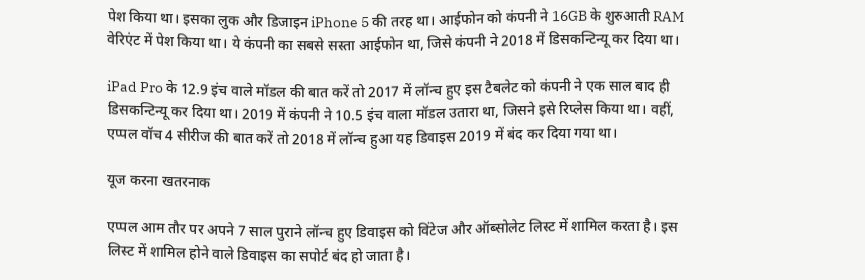पेश किया था। इसका लुक और डिजाइन iPhone 5 की तरह था। आईफोन को कंपनी ने 16GB के शुरुआती RAM वेरिएंट में पेश किया था। ये कंपनी का सबसे सस्ता आईफोन था, जिसे कंपनी ने 2018 में डिसकन्टिन्यू कर दिया था।

iPad Pro के 12.9 इंच वाले मॉडल की बात करें तो 2017 में लॉन्च हुए इस टैबलेट को कंपनी ने एक साल बाद ही डिसकन्टिन्यू कर दिया था। 2019 में कंपनी ने 10.5 इंच वाला मॉडल उतारा था, जिसने इसे रिप्लेस किया था। वहीं, एप्पल वॉच 4 सीरीज की बात करें तो 2018 में लॉन्च हुआ यह डिवाइस 2019 में बंद कर दिया गया था।

यूज करना खतरनाक

एप्पल आम तौर पर अपने 7 साल पुराने लॉन्च हुए डिवाइस को विंटेज और ऑब्सोलेट लिस्ट में शामिल करता है। इस लिस्ट में शामिल होने वाले डिवाइस का सपोर्ट बंद हो जाता है।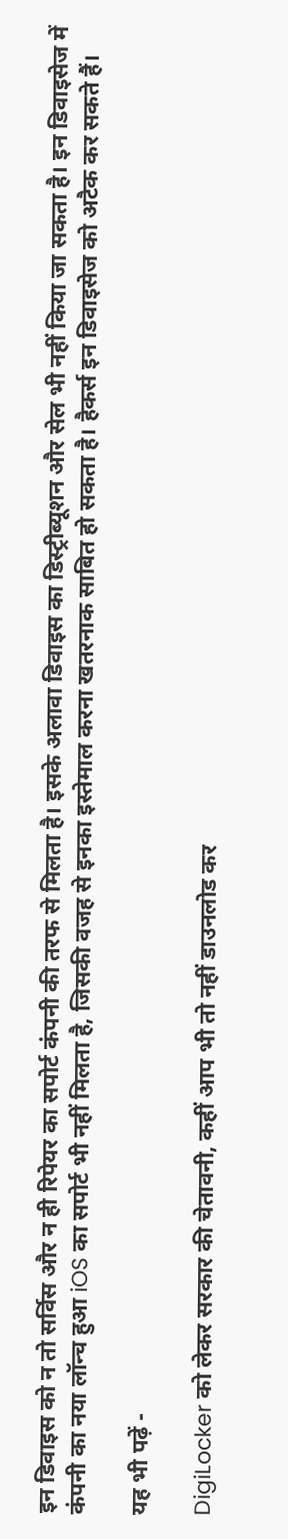इन डिवाइस को न तो सर्विस और न ही रिपेयर का सपोर्ट कंपनी की तरफ से मिलता है। इसके अलावा डिवाइस का डिस्ट्रीब्यूशन और सेल भी नहीं किया जा सकता है। इन डिवाइसेज में कंपनी का नया लॉन्च हुआ iOS का सपोर्ट भी नहीं मिलता है, जिसकी वजह से इनका इस्तेमाल करना खतरनाक साबित हो सकता है। हैकर्स इन डिवाइसेज को अटैक कर सकते हैं।

यह भी पढ़ें -

DigiLocker को लेकर सरकार की चेतावनी, कहीं आप भी तो नहीं डाउनलोड कर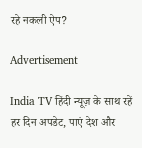रहे नकली ऐप?

Advertisement

India TV हिंदी न्यूज़ के साथ रहें हर दिन अपडेट, पाएं देश और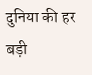दुनिया की हर बड़ी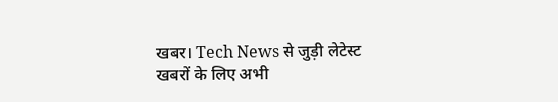खबर। Tech News से जुड़ी लेटेस्ट खबरों के लिए अभी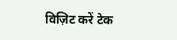विज़िट करें टेक